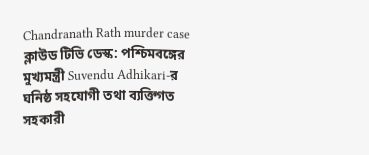Chandranath Rath murder case
ক্লাউড টিভি ডেস্ক: পশ্চিমবঙ্গের মুখ্যমন্ত্রী Suvendu Adhikari-র ঘনিষ্ঠ সহযোগী তথা ব্যক্তিগত সহকারী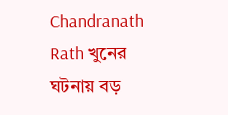Chandranath Rath খুনের ঘটনায় বড়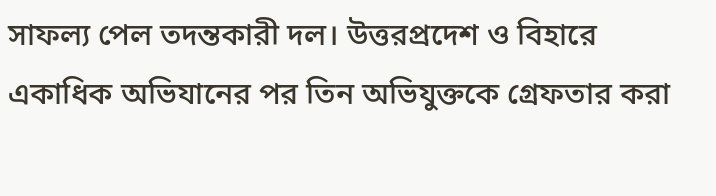সাফল্য পেল তদন্তকারী দল। উত্তরপ্রদেশ ও বিহারে একাধিক অভিযানের পর তিন অভিযুক্তকে গ্রেফতার করা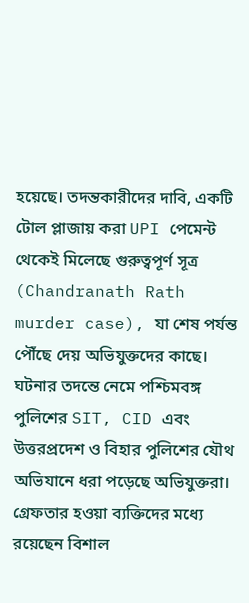হয়েছে। তদন্তকারীদের দাবি, একটি টোল প্লাজায় করা UPI পেমেন্ট থেকেই মিলেছে গুরুত্বপূর্ণ সূত্র (Chandranath Rath murder case), যা শেষ পর্যন্ত পৌঁছে দেয় অভিযুক্তদের কাছে।
ঘটনার তদন্তে নেমে পশ্চিমবঙ্গ পুলিশের SIT, CID এবং উত্তরপ্রদেশ ও বিহার পুলিশের যৌথ অভিযানে ধরা পড়েছে অভিযুক্তরা। গ্রেফতার হওয়া ব্যক্তিদের মধ্যে রয়েছেন বিশাল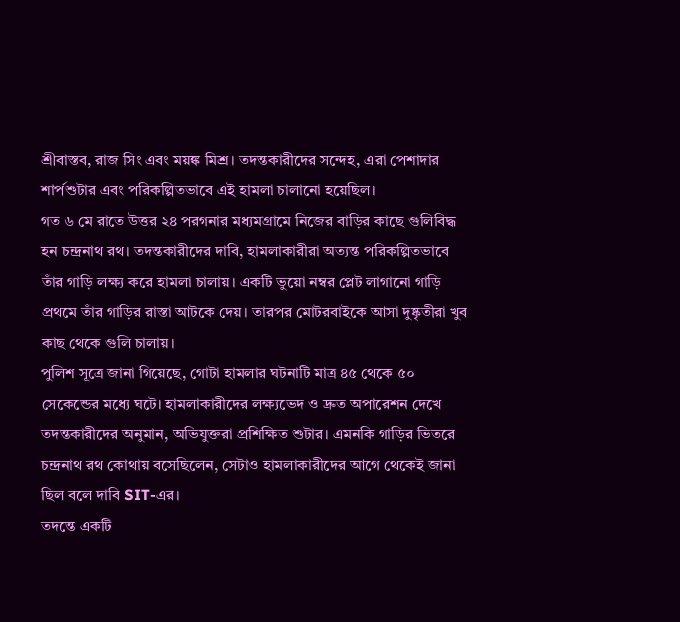শ্রীবাস্তব, রাজ সিং এবং ময়ঙ্ক মিশ্র। তদন্তকারীদের সন্দেহ, এরা পেশাদার শার্পশুটার এবং পরিকল্পিতভাবে এই হামলা চালানো হয়েছিল।
গত ৬ মে রাতে উত্তর ২৪ পরগনার মধ্যমগ্রামে নিজের বাড়ির কাছে গুলিবিদ্ধ হন চন্দ্রনাথ রথ। তদন্তকারীদের দাবি, হামলাকারীরা অত্যন্ত পরিকল্পিতভাবে তাঁর গাড়ি লক্ষ্য করে হামলা চালায়। একটি ভুয়ো নম্বর প্লেট লাগানো গাড়ি প্রথমে তাঁর গাড়ির রাস্তা আটকে দেয়। তারপর মোটরবাইকে আসা দুষ্কৃতীরা খুব কাছ থেকে গুলি চালায়।
পুলিশ সূত্রে জানা গিয়েছে, গোটা হামলার ঘটনাটি মাত্র ৪৫ থেকে ৫০ সেকেন্ডের মধ্যে ঘটে। হামলাকারীদের লক্ষ্যভেদ ও দ্রুত অপারেশন দেখে তদন্তকারীদের অনুমান, অভিযুক্তরা প্রশিক্ষিত শুটার। এমনকি গাড়ির ভিতরে চন্দ্রনাথ রথ কোথায় বসেছিলেন, সেটাও হামলাকারীদের আগে থেকেই জানা ছিল বলে দাবি SIT-এর।
তদন্তে একটি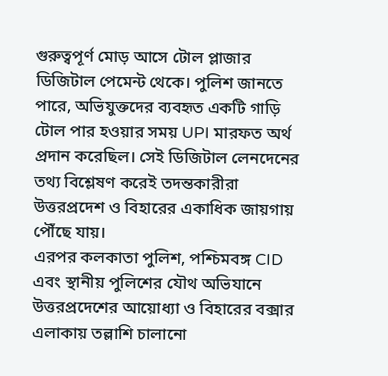গুরুত্বপূর্ণ মোড় আসে টোল প্লাজার ডিজিটাল পেমেন্ট থেকে। পুলিশ জানতে পারে, অভিযুক্তদের ব্যবহৃত একটি গাড়ি টোল পার হওয়ার সময় UPI মারফত অর্থ প্রদান করেছিল। সেই ডিজিটাল লেনদেনের তথ্য বিশ্লেষণ করেই তদন্তকারীরা উত্তরপ্রদেশ ও বিহারের একাধিক জায়গায় পৌঁছে যায়।
এরপর কলকাতা পুলিশ, পশ্চিমবঙ্গ CID এবং স্থানীয় পুলিশের যৌথ অভিযানে উত্তরপ্রদেশের আয়োধ্যা ও বিহারের বক্সার এলাকায় তল্লাশি চালানো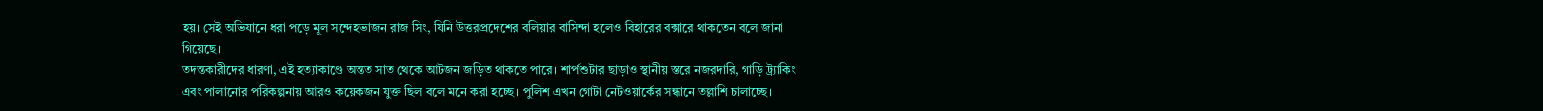হয়। সেই অভিযানে ধরা পড়ে মূল সন্দেহভাজন রাজ সিং, যিনি উত্তরপ্রদেশের বলিয়ার বাসিন্দা হলেও বিহারের বক্সারে থাকতেন বলে জানা গিয়েছে।
তদন্তকারীদের ধারণা, এই হত্যাকাণ্ডে অন্তত সাত থেকে আটজন জড়িত থাকতে পারে। শার্পশুটার ছাড়াও স্থানীয় স্তরে নজরদারি, গাড়ি ট্র্যাকিং এবং পালানোর পরিকল্পনায় আরও কয়েকজন যুক্ত ছিল বলে মনে করা হচ্ছে। পুলিশ এখন গোটা নেটওয়ার্কের সন্ধানে তল্লাশি চালাচ্ছে।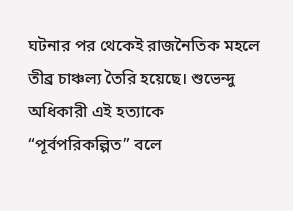ঘটনার পর থেকেই রাজনৈতিক মহলে তীব্র চাঞ্চল্য তৈরি হয়েছে। শুভেন্দু অধিকারী এই হত্যাকে “পূর্বপরিকল্পিত” বলে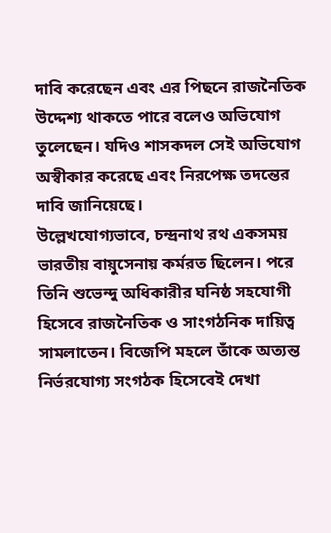দাবি করেছেন এবং এর পিছনে রাজনৈতিক উদ্দেশ্য থাকতে পারে বলেও অভিযোগ তুলেছেন। যদিও শাসকদল সেই অভিযোগ অস্বীকার করেছে এবং নিরপেক্ষ তদন্তের দাবি জানিয়েছে।
উল্লেখযোগ্যভাবে, চন্দ্রনাথ রথ একসময় ভারতীয় বায়ুসেনায় কর্মরত ছিলেন। পরে তিনি শুভেন্দু অধিকারীর ঘনিষ্ঠ সহযোগী হিসেবে রাজনৈতিক ও সাংগঠনিক দায়িত্ব সামলাতেন। বিজেপি মহলে তাঁকে অত্যন্ত নির্ভরযোগ্য সংগঠক হিসেবেই দেখা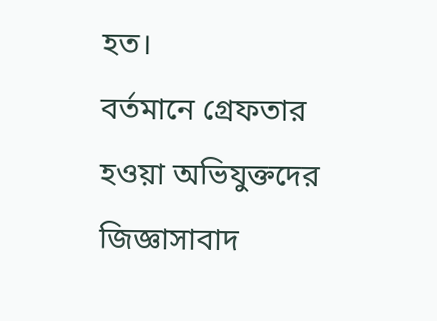হত।
বর্তমানে গ্রেফতার হওয়া অভিযুক্তদের জিজ্ঞাসাবাদ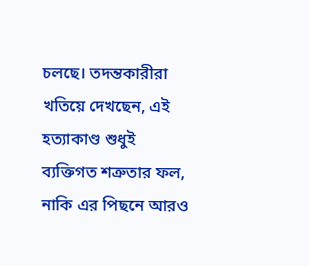চলছে। তদন্তকারীরা খতিয়ে দেখছেন, এই হত্যাকাণ্ড শুধুই ব্যক্তিগত শত্রুতার ফল, নাকি এর পিছনে আরও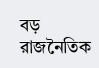বড় রাজনৈতিক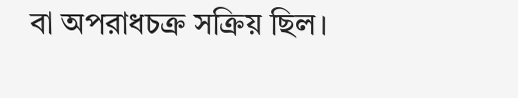বা অপরাধচক্র সক্রিয় ছিল।